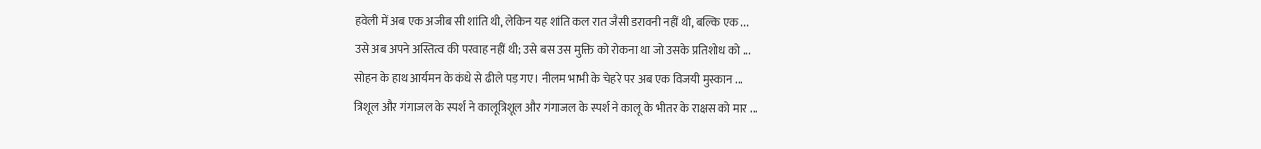हवेली में अब एक अजीब सी शांति थी, लेकिन यह शांति कल रात जैसी डरावनी नहीं थी, बल्कि एक ...
उसे अब अपने अस्तित्व की परवाह नहीं थी; उसे बस उस मुक्ति को रोकना था जो उसके प्रतिशोध को ...
सोहन के हाथ आर्यमन के कंधे से ढीले पड़ गए। नीलम भाभी के चेहरे पर अब एक विजयी मुस्कान ...
त्रिशूल और गंगाजल के स्पर्श ने कालूत्रिशूल और गंगाजल के स्पर्श ने कालू के भीतर के राक्षस को मार ...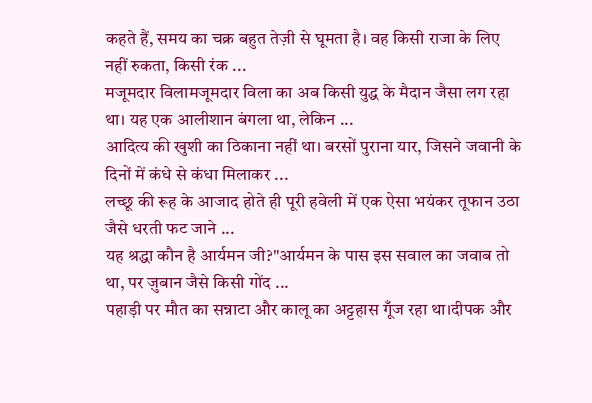कहते हैं, समय का चक्र बहुत तेज़ी से घूमता है। वह किसी राजा के लिए नहीं रुकता, किसी रंक ...
मजूमदार विलामजूमदार विला का अब किसी युद्ध के मैदान जैसा लग रहा था। यह एक आलीशान बंगला था, लेकिन ...
आदित्य की खुशी का ठिकाना नहीं था। बरसों पुराना यार, जिसने जवानी के दिनों में कंधे से कंधा मिलाकर ...
लच्छू की रूह के आजाद होते ही पूरी हवेली में एक ऐसा भयंकर तूफान उठा जैसे धरती फट जाने ...
यह श्रद्धा कौन है आर्यमन जी?"आर्यमन के पास इस सवाल का जवाब तो था, पर ज़ुबान जैसे किसी गोंद ...
पहाड़ी पर मौत का सन्नाटा और कालू का अट्टहास गूँज रहा था।दीपक और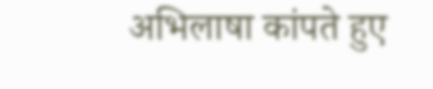अभिलाषा कांपते हुए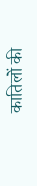कातिलों की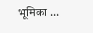भूमिका ...